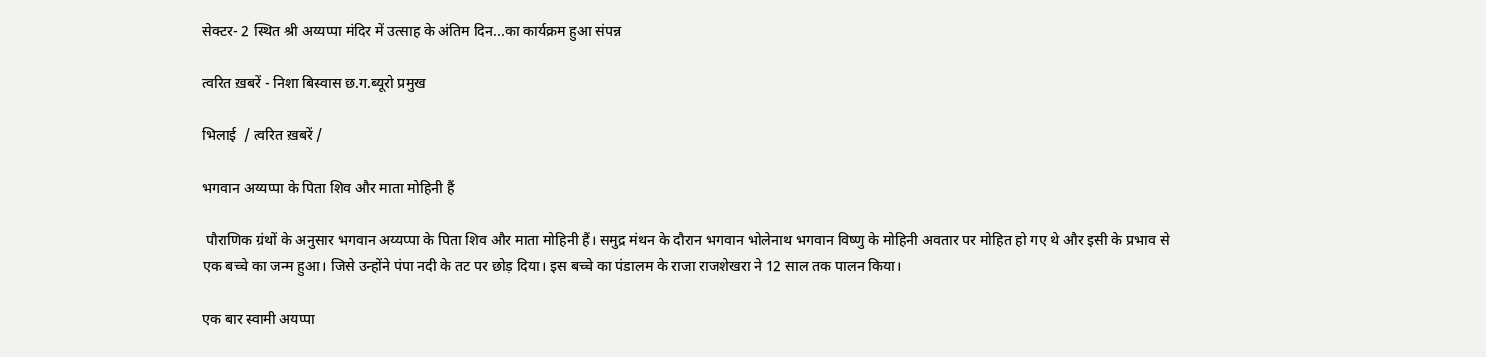सेक्टर- 2 स्थित श्री अय्यप्पा मंदिर में उत्साह के अंतिम दिन...का कार्यक्रम हुआ संपन्न

त्वरित ख़बरें - निशा बिस्वास छ.ग.ब्यूरो प्रमुख

भिलाई  / त्वरित ख़बरें /

भगवान अय्यप्पा के पिता शिव और माता मोहिनी हैं

 पौराणिक ग्रंथों के अनुसार भगवान अय्यप्पा के पिता शिव और माता मोहिनी हैं। समुद्र मंथन के दौरान भगवान भोलेनाथ भगवान विष्णु के मोहिनी अवतार पर मोहित हो गए थे और इसी के प्रभाव से एक बच्चे का जन्म हुआ। जिसे उन्होंने पंपा नदी के तट पर छोड़ दिया। इस बच्चे का पंडालम के राजा राजशेखरा ने 12 साल तक पालन किया।

एक बार स्वामी अयप्पा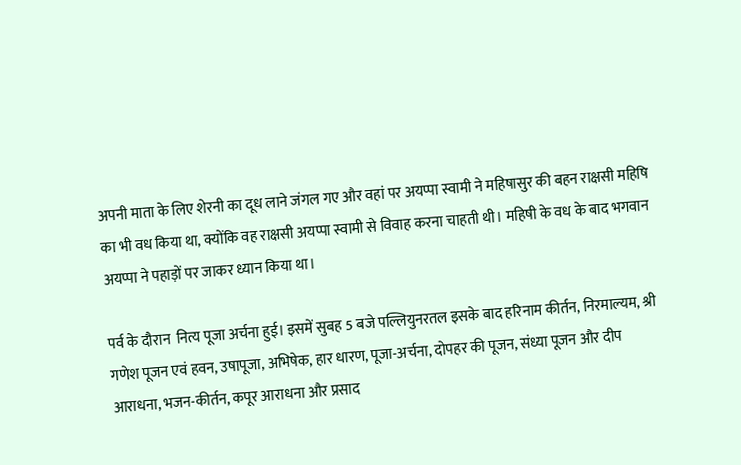अपनी माता के लिए शेरनी का दूध लाने जंगल गए और वहां पर अयप्पा स्वामी ने महिषासुर की बहन राक्षसी महिषि का भी वध किया था, क्योंकि वह राक्षसी अयप्पा स्वामी से विवाह करना चाहती थी। महिषी के वध के बाद भगवान अयप्पा ने पहाड़ों पर जाकर ध्यान किया था।

पर्व के दौरान  नित्य पूजा अर्चना हुई। इसमें सुबह 5 बजे पल्लियुनरतल इसके बाद हरिनाम कीर्तन, निरमाल्यम, श्री गणेश पूजन एवं हवन, उषापूजा, अभिषेक, हार धारण, पूजा-अर्चना, दोपहर की पूजन, संध्या पूजन और दीप आराधना, भजन-कीर्तन, कपूर आराधना और प्रसाद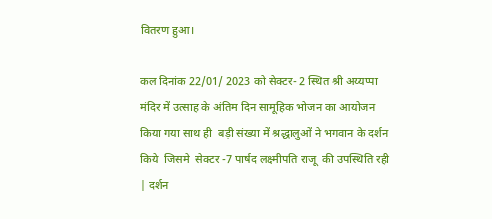वितरण हुआ।

कल दिनांक 22/01/ 2023 को सेक्टर- 2 स्थित श्री अय्यप्पा मंदिर में उत्साह के अंतिम दिन सामूहिक भोजन का आयोजन किया गया साथ ही  बड़ी संख्या में श्रद्धालुओं ने भगवान के दर्शन किये  जिसमे  सेक्टर -7 पार्षद लक्ष्मीपति राजू  की उपस्थिति रही | दर्शन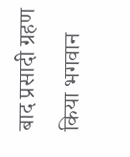बाद प्रसादी ग्रहण किया भगवान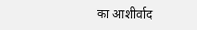का आशीर्वाद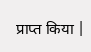प्राप्त किया |